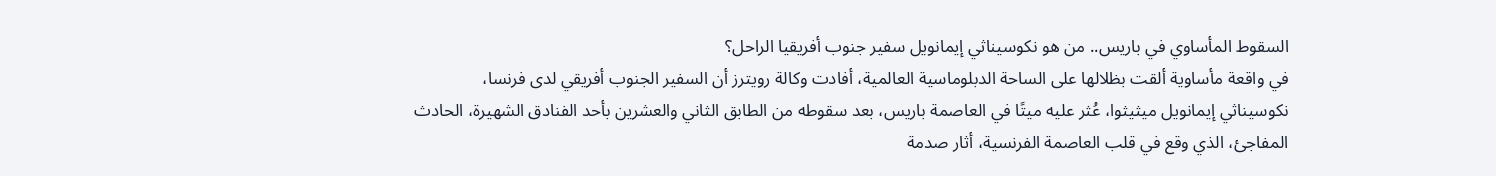السقوط المأساوي في باريس.. من هو نكوسيناثي إيمانويل سفير جنوب أفريقيا الراحل؟
في واقعة مأساوية ألقت بظلالها على الساحة الدبلوماسية العالمية، أفادت وكالة رويترز أن السفير الجنوب أفريقي لدى فرنسا، نكوسيناثي إيمانويل ميثيثوا، عُثر عليه ميتًا في العاصمة باريس، بعد سقوطه من الطابق الثاني والعشرين بأحد الفنادق الشهيرة، الحادث المفاجئ، الذي وقع في قلب العاصمة الفرنسية، أثار صدمة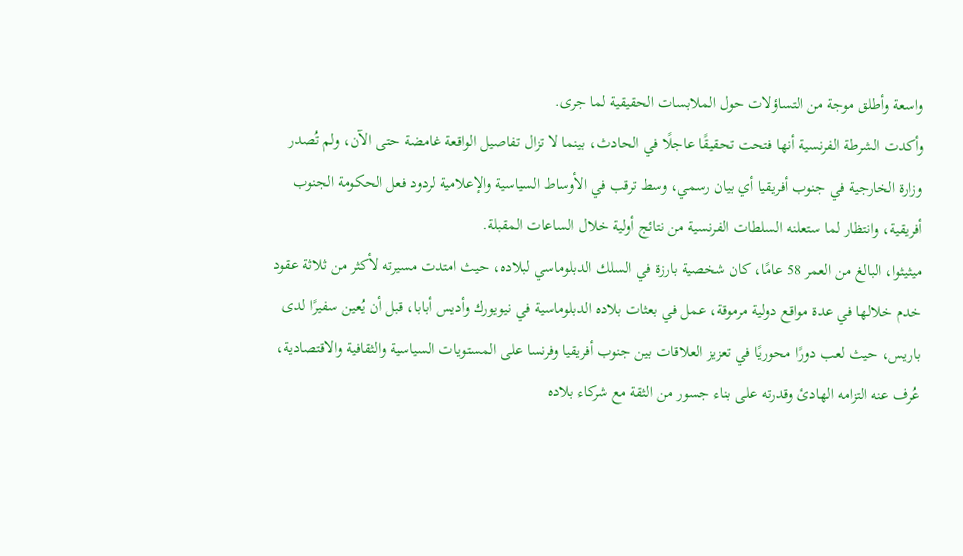واسعة وأطلق موجة من التساؤلات حول الملابسات الحقيقية لما جرى.
وأكدت الشرطة الفرنسية أنها فتحت تحقيقًا عاجلًا في الحادث، بينما لا تزال تفاصيل الواقعة غامضة حتى الآن، ولم تُصدر وزارة الخارجية في جنوب أفريقيا أي بيان رسمي، وسط ترقب في الأوساط السياسية والإعلامية لردود فعل الحكومة الجنوب أفريقية، وانتظار لما ستعلنه السلطات الفرنسية من نتائج أولية خلال الساعات المقبلة.
ميثيثوا، البالغ من العمر 58 عامًا، كان شخصية بارزة في السلك الدبلوماسي لبلاده، حيث امتدت مسيرته لأكثر من ثلاثة عقود خدم خلالها في عدة مواقع دولية مرموقة، عمل في بعثات بلاده الدبلوماسية في نيويورك وأديس أبابا، قبل أن يُعين سفيرًا لدى باريس، حيث لعب دورًا محوريًا في تعزيز العلاقات بين جنوب أفريقيا وفرنسا على المستويات السياسية والثقافية والاقتصادية، عُرف عنه التزامه الهادئ وقدرته على بناء جسور من الثقة مع شركاء بلاده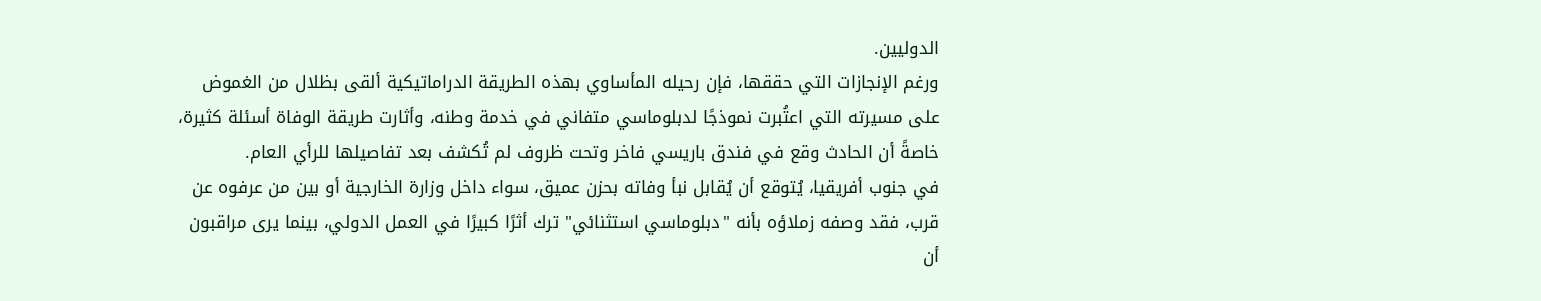الدوليين.
ورغم الإنجازات التي حققها، فإن رحيله المأساوي بهذه الطريقة الدراماتيكية ألقى بظلال من الغموض على مسيرته التي اعتُبرت نموذجًا لدبلوماسي متفاني في خدمة وطنه، وأثارت طريقة الوفاة أسئلة كثيرة، خاصةً أن الحادث وقع في فندق باريسي فاخر وتحت ظروف لم تُكشف بعد تفاصيلها للرأي العام.
في جنوب أفريقيا، يُتوقع أن يُقابل نبأ وفاته بحزن عميق، سواء داخل وزارة الخارجية أو بين من عرفوه عن قرب، فقد وصفه زملاؤه بأنه "دبلوماسي استثنائي" ترك أثرًا كبيرًا في العمل الدولي، بينما يرى مراقبون أن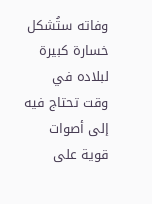وفاته ستُشكل خسارة كبيرة لبلاده في وقت تحتاج فيه إلى أصوات قوية على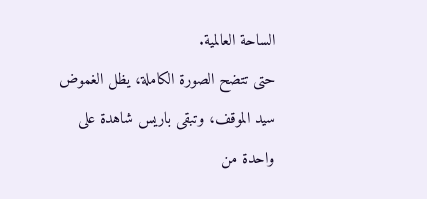الساحة العالمية.
حتى تتضح الصورة الكاملة، يظل الغموض سيد الموقف، وتبقى باريس شاهدة على واحدة من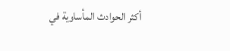أكثر الحوادث المأساوية في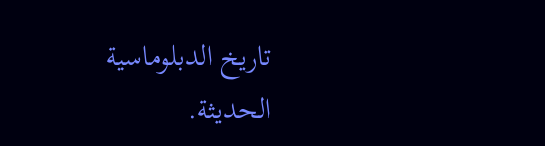تاريخ الدبلوماسية الحديثة.